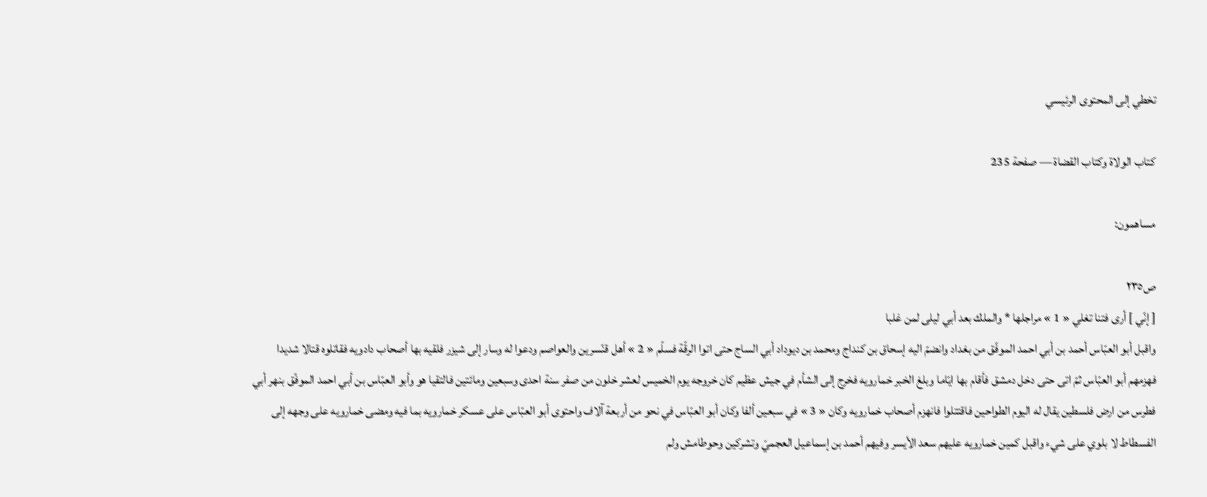تخطي إلى المحتوى الرئيسي

كتاب الولاة وكتاب القضاة — صفحة 235

مساهمون:

ص٢٣٥
[ إنّي ] أرى فتنا تغلي « 1 » مراجلها * والملك بعد أبي ليلى لمن غلبا
واقبل أبو العبّاس أحمد بن أبي احمد الموفّق من بغداد وانضمّ اليه إسحاق بن كنداج ومحمد بن ديوداد أبي الساج حتى اتوا الرقّة فسلّم « 2 » أهل قنّسرين والعواصم ودعوا له وسار إلى شيزر فلقيه بها أصحاب دادويه فقاتلوه قتالا شديدا فهزمهم أبو العبّاس ثمّ اتى حتى دخل دمشق فأقام بها ايّاما وبلغ الخبر خمارويه فخرج إلى الشأم في جيش عظيم كان خروجه يوم الخميس لعشر خلون من صفر سنة احدى وسبعين ومائتين فالتقيا هو وأبو العبّاس بن أبي احمد الموفّق بنهر أبي فطرس من ارض فلسطين يقال له اليوم الطواحين فاقتتلوا فانهزم أصحاب خمارويه وكان « 3 » في سبعين ألفا وكان أبو العبّاس في نحو من أربعة آلاف واحتوى أبو العبّاس على عسكر خمارويه بما فيه ومضى خمارويه على وجهه إلى الفسطاط لا بلوي على شيء واقبل كمين خمارويه عليهم سعد الأيسر وفيهم أحمد بن إسماعيل العجميّ وتشركين وحوطامش ولم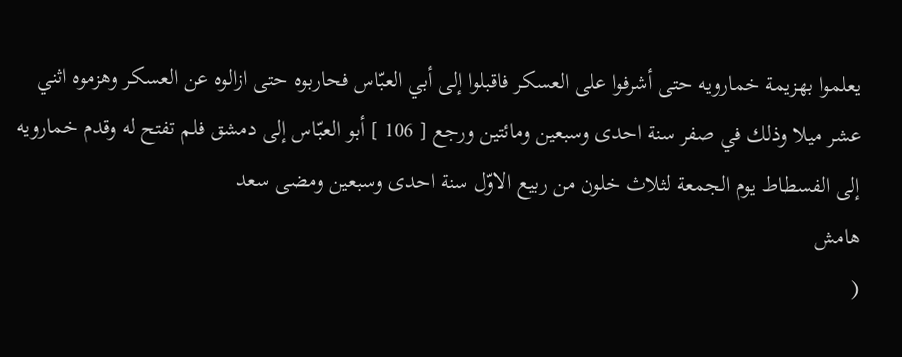يعلموا بهزيمة خمارويه حتى أشرفوا على العسكر فاقبلوا إلى أبي العبّاس فحاربوه حتى ازالوه عن العسكر وهزموه اثني عشر ميلا وذلك في صفر سنة احدى وسبعين ومائتين ورجع [ 106 ] أبو العبّاس إلى دمشق فلم تفتح له وقدم خمارويه إلى الفسطاط يوم الجمعة لثلاث خلون من ربيع الاوّل سنة احدى وسبعين ومضى سعد
هامش
(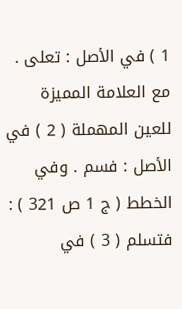1 ) في الأصل : تعلى . مع العلامة المميزة للعين المهملة ( 2 ) في الأصل : فسم . وفي الخطط ( ج 1 ص 321 ) : فتسلم ( 3 ) في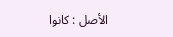الأصل : كانوا